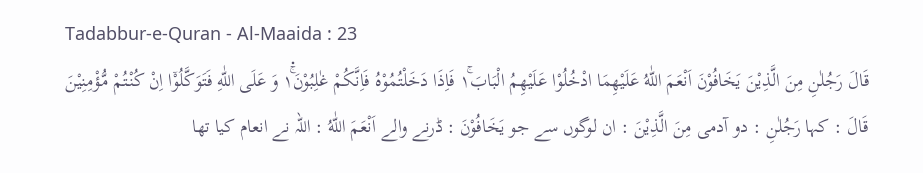Tadabbur-e-Quran - Al-Maaida : 23
قَالَ رَجُلٰنِ مِنَ الَّذِیْنَ یَخَافُوْنَ اَنْعَمَ اللّٰهُ عَلَیْهِمَا ادْخُلُوْا عَلَیْهِمُ الْبَابَ١ۚ فَاِذَا دَخَلْتُمُوْهُ فَاِنَّكُمْ غٰلِبُوْنَ١ۚ۬ وَ عَلَى اللّٰهِ فَتَوَكَّلُوْۤا اِنْ كُنْتُمْ مُّؤْمِنِیْنَ
قَالَ : کہا رَجُلٰنِ : دو آدمی مِنَ الَّذِيْنَ : ان لوگوں سے جو يَخَافُوْنَ : ڈرنے والے اَنْعَمَ اللّٰهُ : اللہ نے انعام کیا تھا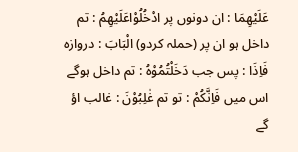عَلَيْهِمَا : ان دونوں پر ادْخُلُوْاعَلَيْهِمُ : تم داخل ہو ان پر (حملہ کردو) الْبَابَ : دروازہ فَاِذَا : پس جب دَخَلْتُمُوْهُ : تم داخل ہوگے اس میں فَاِنَّكُمْ : تو تم غٰلِبُوْنَ : غالب اؤ گے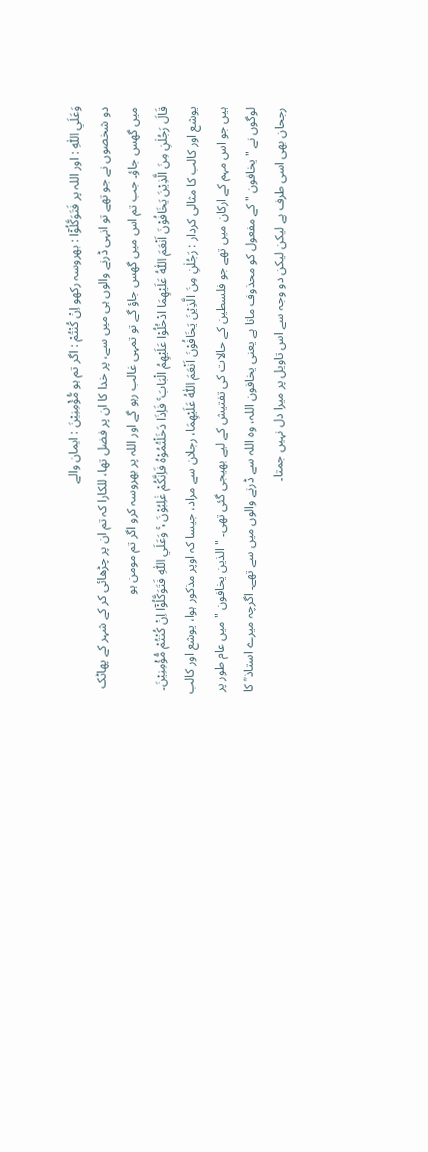وَعَلَي اللّٰهِ : اور اللہ پر فَتَوَكَّلُوْٓا : بھروسہ رکھو اِنْ كُنْتُمْ : اگر تم ہو مُّؤْمِنِيْنَ : ایمان والے
دو شخصوں نے جو تھے تو انہی ڈرنے والوں ہی میں سے، پر خدا کا ان پر فضل تھا، للکارا کہ تم ان پر چڑھائی کر کے شہر کے پھاٹک میں گھس جاؤ۔ جب تم اس میں گھس جاؤ گے تو تمہی غالب رہو گے اور اللہ پر بھروسہ کرو اگر تم مومن ہو
قَالَ رَجُلٰنِ مِنَ الَّذِيْنَ يَخَافُوْنَ اَنْعَمَ اللّٰهُ عَلَيْهِمَا ادْخُلُوْا عَلَيْهِمُ الْبَابَ ۚ فَاِذَا دَخَلْتُمُوْهُ فَاِنَّكُمْ غٰلِبُوْنَ ۥ ۚ وَعَلَي اللّٰهِ فَتَوَكَّلُوْٓا اِنْ كُنْتُمْ مُّؤْمِنِيْنَ۔ یوشع اور کالب کا مثالی کردار : رَجُلٰنِ مِنَ الَّذِيْنَ يَخَافُوْنَ اَنْعَمَ اللّٰهُ عَلَيْهِمَا، رجلان سے مراد، جیسا کہ اوپر مذکور ہوا، یوشع اور کالب ہیں جو اس مہم کے ارکان میں تھے جو فلسطین کے حالات کی تفتیش کے لیے بھیجی گئی تھی۔ " الذین یخافون " میں عام طور پر لوگوں نے " یخافون " کے مفعول کو محذوف مانا ہے یعنی یخافون اللہ، وہ اللہ سے ڈرنے والوں میں سے تھے۔ اگرچہ میرے استاذ ؒ کا رجحان بھی اسی طرف ہے لیکن لیکن دو وجہ سے اس تاویل پر میرا دل نہیں جمتا۔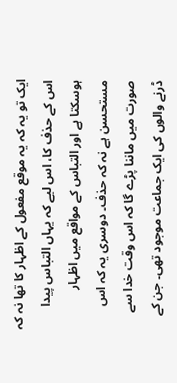ایک تو یہ کہ یہ موقع مفعول کے اظہار کا تھا نہ کہ اس کے حذف کا، اس لیے کہ یہاں التباس پیدا ہوسکتا ہے اور التباس کے مواقع میں اظہار مستحسن ہے نہ کہ حذف۔ دوسری یہ کہ اس صورت میں ماننا پڑے گا کہ اس وقت خدا سے ڈرنے والوں کی ایک جماعت موجود تھی۔ جن کے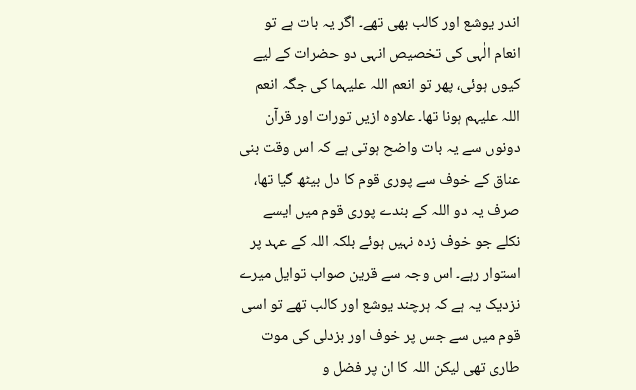اندر یوشع اور کالب بھی تھے۔ اگر یہ بات ہے تو انعام الٰہی کی تخصیص انہی دو حضرات کے لیے کیوں ہوئی، پھر تو انعم اللہ علیہما کی جگہ انعم اللہ علیہم ہونا تھا۔ علاوہ ازیں تورات اور قرآن دونوں سے یہ بات واضح ہوتی ہے کہ اس وقت بنی عناق کے خوف سے پوری قوم کا دل بیٹھ گیا تھا، صرف یہ دو اللہ کے بندے پوری قوم میں ایسے نکلے جو خوف زدہ نہیں ہوئے بلکہ اللہ کے عہد پر استوار رہے۔ اس وجہ سے قرین صواب توایل میرے نزدیک یہ ہے کہ ہرچند یوشع اور کالب تھے تو اسی قوم میں سے جس پر خوف اور بزدلی کی موت طاری تھی لیکن اللہ کا ان پر فضل و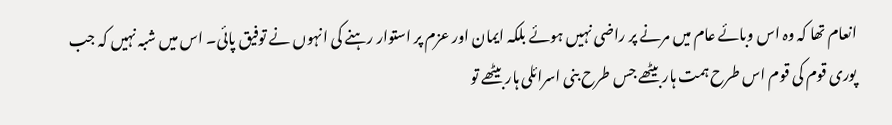انعام تھا کہ وہ اس وبائے عام میں مرنے پر راضی نہیں ہوئے بلکہ ایمان اور عزم پر استوار رہنے کی انہوں نے توفیق پائی۔ اس میں شبہ نہیں کہ جب پوری قوم کی قوم اس طرح ہمت ہار بیٹھے جس طرح بنی اسرائلی ہار بیٹھے تو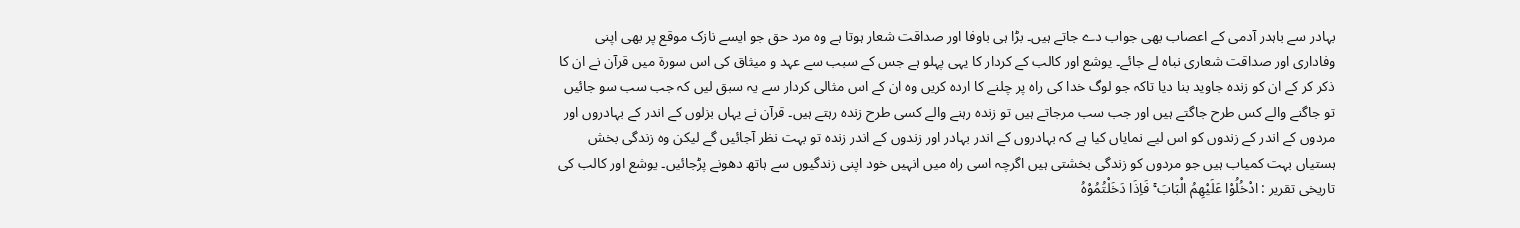بہادر سے باہدر آدمی کے اعصاب بھی جواب دے جاتے ہیں۔ بڑا ہی باوفا اور صداقت شعار ہوتا ہے وہ مرد حق جو ایسے نازک موقع پر بھی اپنی وفاداری اور صداقت شعاری نباہ لے جائے۔ یوشع اور کالب کے کردار کا یہی پہلو ہے جس کے سبب سے عہد و میثاق کی اس سورة میں قرآن نے ان کا ذکر کر کے ان کو زندہ جاوید بنا دیا تاکہ جو لوگ خدا کی راہ پر چلنے کا اردہ کریں وہ ان کے اس مثالی کردار سے یہ سبق لیں کہ جب سب سو جائیں تو جاگنے والے کس طرح جاگتے ہیں اور جب سب مرجاتے ہیں تو زندہ رہنے والے کسی طرح زندہ رہتے ہیں۔ قرآن نے یہاں بزلوں کے اندر کے بہادروں اور مردوں کے اندر کے زندوں کو اس لیے نمایاں کیا ہے کہ بہادروں کے اندر بہادر اور زندوں کے اندر زندہ تو بہت نظر آجائیں گے لیکن وہ زندگی بخش ہستیاں بہت کمیاب ہیں جو مردوں کو زندگی بخشتی ہیں اگرچہ اسی راہ میں انہیں خود اپنی زندگیوں سے ہاتھ دھونے پڑجائیں۔ یوشع اور کالب کی تاریخی تقریر : ادْخُلُوْا عَلَيْهِمُ الْبَابَ ۚ فَاِذَا دَخَلْتُمُوْهُ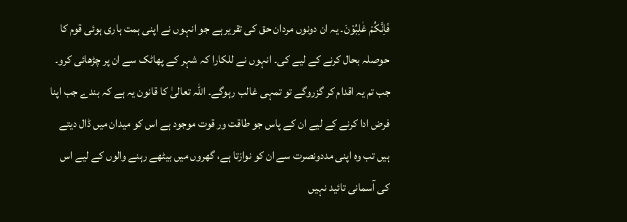فَاِنَّكُمْ غٰلِبُوْنَ۔ یہ ان دونوں مردان حق کی تقریر ہے جو انہوں نے اپنی ہمت ہاری ہوئی قوم کا حوصلہ بحال کرنے کے لیے کی۔ انہوں نے للکارا کہ شہر کے پھاٹک سے ان پر چڑھائی کرو۔ جب تم یہ اقدام کر گزروگے تو تمہی غالب رہوگے۔ اللہ تعالیٰ کا قانون یہ ہے کہ بندے جب اپنا فرض ادا کرنے کے لیے ان کے پاس جو طاقت ور قوت موجود ہے اس کو میدان میں ڈال دیتے ہیں تب وہ اپنی مددونصرت سے ان کو نوازتا ہے، گھروں میں بیٹھے رہنے والوں کے لیے اس کی آسمانی تائید نہیں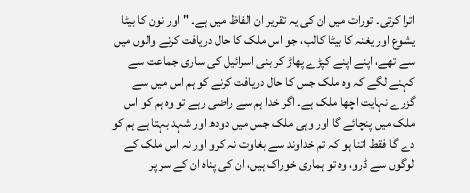اترا کرتی۔ تورات میں ان کی یہ تقریر ان الفاظ میں ہے۔ " اور نون کا بیٹا یشوع اور یغنہ کا بیٹا کالب، جو اس ملک کا حال دریافت کرنے والوں میں سے تھے، اپنے اپنے کپڑے پھاڑ کر بنی اسرائیل کی ساری جماعت سے کہنے لگے کہ وہ ملک جس کا حال دریافت کرنے کو ہم اس میں سے گزرے نہایت اچھا ملک ہے۔ اگر خدا ہم سے راضی رہے تو وہ ہم کو اس ملک میں پنچائے گا اور وہی ملک جس میں دودھ اور شہد بہتا ہے ہم کو دے گا فقط اتنا ہو کہ تم خداوند سے بغاوت نہ کرو اور نہ اس ملک کے لوگوں سے ڈرو، وہ تو ہماری خوراک ہیں، ان کی پناہ ان کے سر پر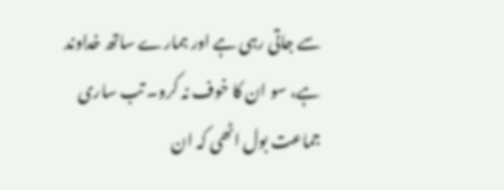سے جاتی رہی ہے اور ہمارے ساتھ خداوند ہے، سو ان کا خوف نہ کرو۔ تب ساری جماعت بول اٹھی کہ ان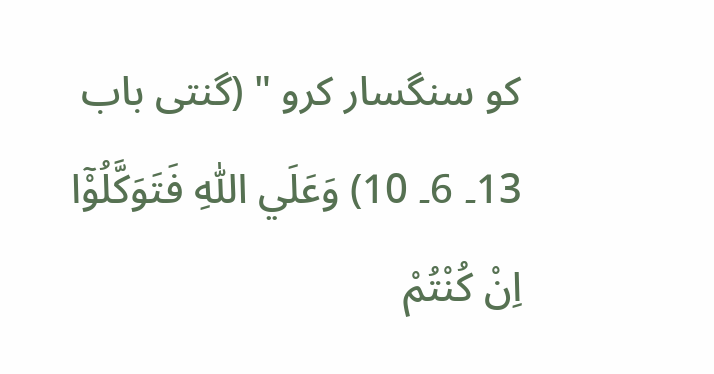کو سنگسار کرو " (گنتی باب 13۔ 6۔ 10) وَعَلَي اللّٰهِ فَتَوَكَّلُوْٓا اِنْ كُنْتُمْ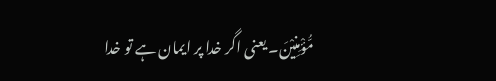مُّؤْمِنِيْنَ۔ یعنی اگر خدا پر ایمان ہے تو خدا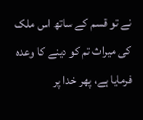نے تو قسم کے ساتھ اس ملک کی میراث تم کو دینے کا وعدہ فرمایا ہے، پھر خدا پر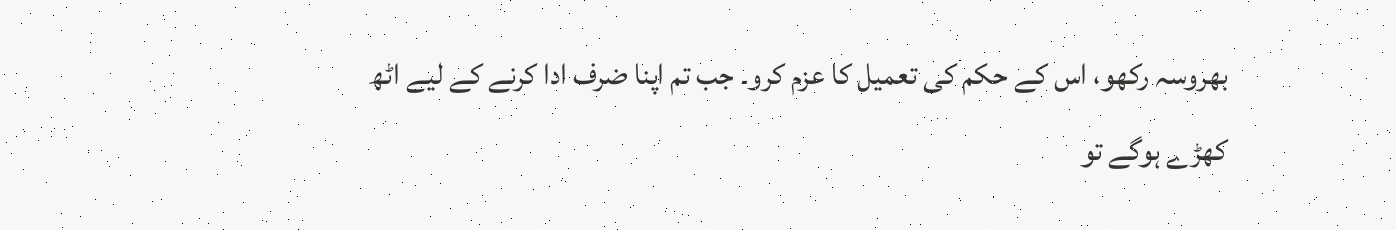بھروسہ رکھو، اس کے حکم کی تعمیل کا عزم کرو۔ جب تم اپنا ضرف ادا کرنے کے لیے اٹھ کھڑے ہوگے تو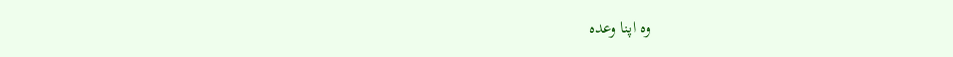وہ اپنا وعدہ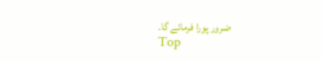ضرور پورا فرمائے گا۔
Top